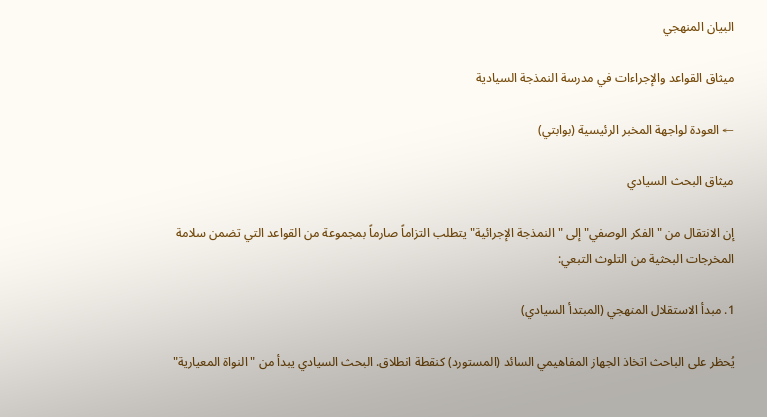البيان المنهجي

ميثاق القواعد والإجراءات في مدرسة النمذجة السيادية

← العودة لواجهة المخبر الرئيسية (بوابتي)

ميثاق البحث السيادي

إن الانتقال من "الفكر الوصفي" إلى "النمذجة الإجرائية" يتطلب التزاماً صارماً بمجموعة من القواعد التي تضمن سلامة المخرجات البحثية من التلوث التبعي:

1. مبدأ الاستقلال المنهجي (المبتدأ السيادي)

يُحظر على الباحث اتخاذ الجهاز المفاهيمي السائد (المستورد) كنقطة انطلاق. البحث السيادي يبدأ من "النواة المعيارية"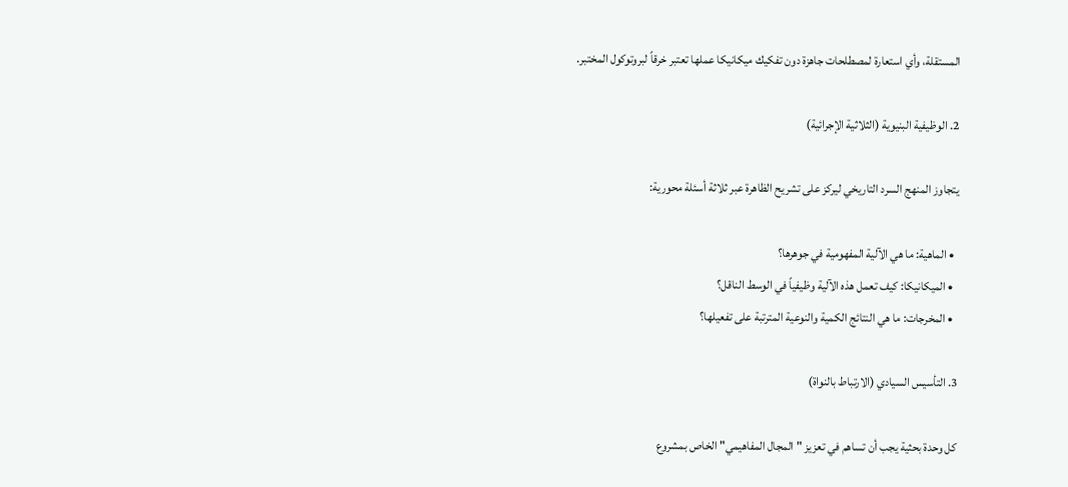المستقلة، وأي استعارة لمصطلحات جاهزة دون تفكيك ميكانيكا عملها تعتبر خرقاً لبروتوكول المختبر.

2. الوظيفية البنيوية (الثلاثية الإجرائية)

يتجاوز المنهج السرد التاريخي ليركز على تشريح الظاهرة عبر ثلاثة أسئلة محورية:

  • الماهية: ما هي الآلية المفهومية في جوهرها؟
  • الميكانيكا: كيف تعمل هذه الآلية وظيفياً في الوسط الناقل؟
  • المخرجات: ما هي النتائج الكمية والنوعية المترتبة على تفعيلها؟

3. التأسيس السيادي (الارتباط بالنواة)

كل وحدة بحثية يجب أن تساهم في تعزيز "المجال المفاهيمي" الخاص بمشروع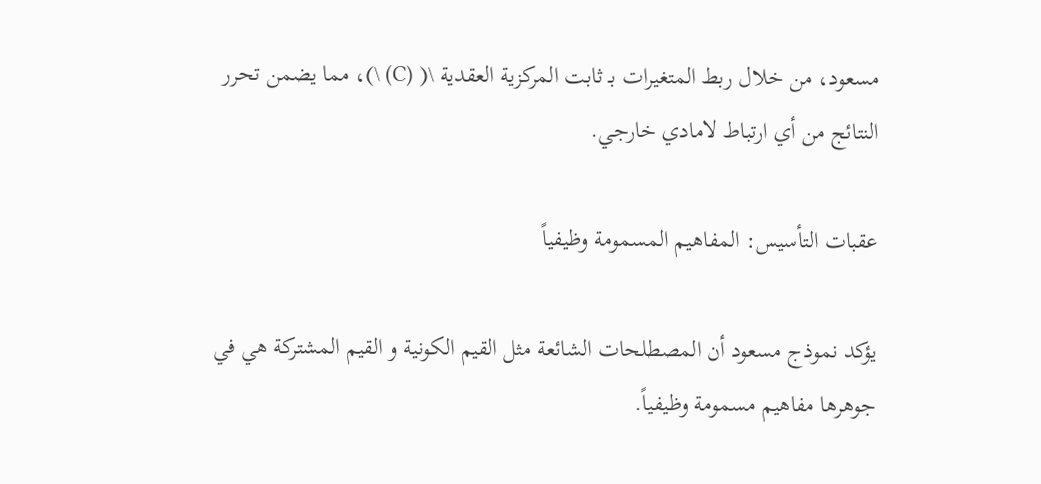مسعود، من خلال ربط المتغيرات بـ ثابت المركزية العقدية \( (C) \)، مما يضمن تحرر النتائج من أي ارتباط لامادي خارجي.

عقبات التأسيس: المفاهيم المسمومة وظيفياً

يؤكد نموذج مسعود أن المصطلحات الشائعة مثل القيم الكونية و القيم المشتركة هي في جوهرها مفاهيم مسمومة وظيفياً.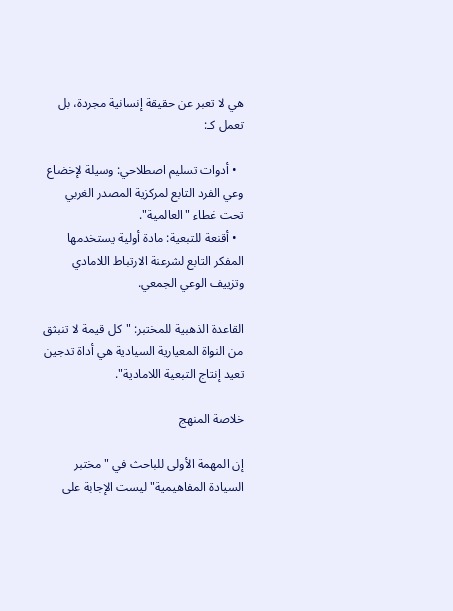هي لا تعبر عن حقيقة إنسانية مجردة، بل تعمل كـ:

  • أدوات تسليم اصطلاحي: وسيلة لإخضاع وعي الفرد التابع لمركزية المصدر الغربي تحت غطاء "العالمية".
  • أقنعة للتبعية: مادة أولية يستخدمها المفكر التابع لشرعنة الارتباط اللامادي وتزييف الوعي الجمعي.

القاعدة الذهبية للمختبر: "كل قيمة لا تنبثق من النواة المعيارية السيادية هي أداة تدجين تعيد إنتاج التبعية اللامادية".

خلاصة المنهج

إن المهمة الأولى للباحث في "مختبر السيادة المفاهيمية" ليست الإجابة على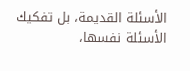الأسئلة القديمة، بل تفكيك الأسئلة نفسها،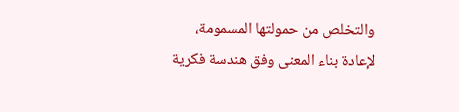والتخلص من حمولتها المسمومة، لإعادة بناء المعنى وفق هندسة فكرية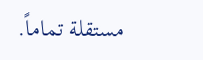مستقلة تماماً.